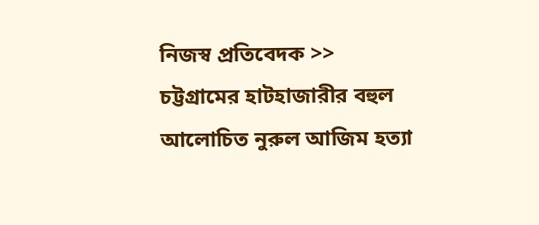নিজস্ব প্রতিবেদক >>
চট্টগ্রামের হাটহাজারীর বহুল আলোচিত নুরুল আজিম হত্যা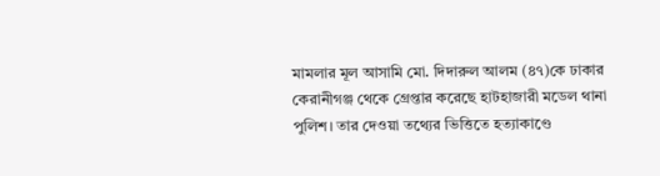মামলার মূল আসামি মো. দিদারুল আলম (৪৭)কে ঢাকার কেরানীগঞ্জ থেকে গ্রেপ্তার করেছে হাটহাজারী মডেল থানা পুলিশ। তার দেওয়া তথ্যের ভিত্তিতে হত্যাকাণ্ডে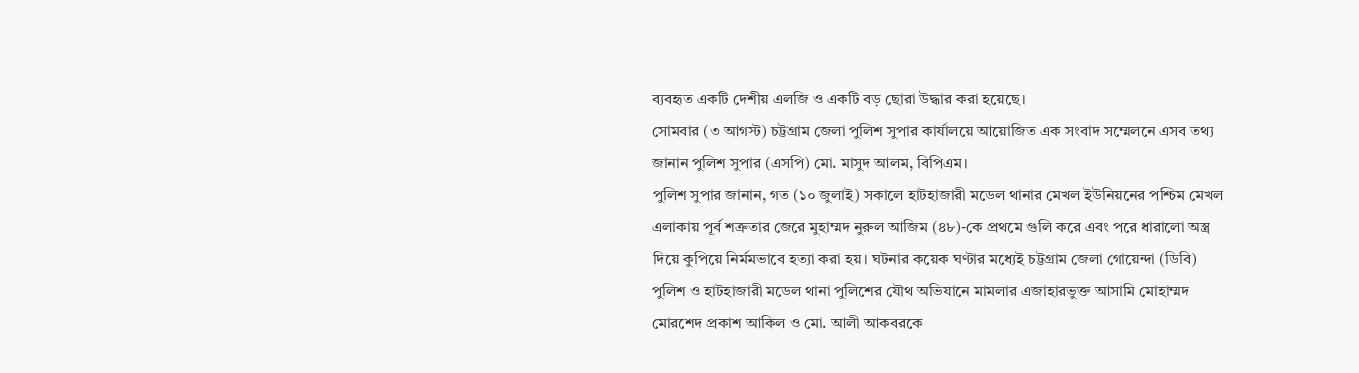ব্যবহৃত একটি দেশীয় এলজি ও একটি বড় ছোরা উদ্ধার করা হয়েছে।
সোমবার (৩ আগস্ট) চট্টগ্রাম জেলা পুলিশ সুপার কার্যালয়ে আয়োজিত এক সংবাদ সম্মেলনে এসব তথ্য জানান পুলিশ সুপার (এসপি) মো. মাসুদ আলম, বিপিএম।
পুলিশ সুপার জানান, গত (১০ জুলাই) সকালে হাটহাজারী মডেল থানার মেখল ইউনিয়নের পশ্চিম মেখল এলাকায় পূর্ব শত্রুতার জেরে মুহাম্মদ নুরুল আজিম (৪৮)-কে প্রথমে গুলি করে এবং পরে ধারালো অস্ত্র দিয়ে কুপিয়ে নির্মমভাবে হত্যা করা হয়। ঘটনার কয়েক ঘণ্টার মধ্যেই চট্টগ্রাম জেলা গোয়েন্দা (ডিবি) পুলিশ ও হাটহাজারী মডেল থানা পুলিশের যৌথ অভিযানে মামলার এজাহারভুক্ত আসামি মোহাম্মদ মোরশেদ প্রকাশ আকিল ও মো. আলী আকবরকে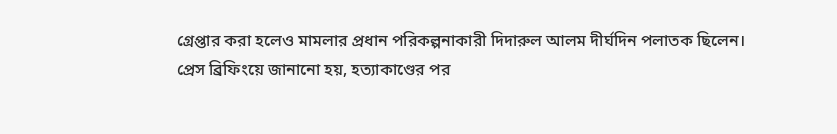গ্রেপ্তার করা হলেও মামলার প্রধান পরিকল্পনাকারী দিদারুল আলম দীর্ঘদিন পলাতক ছিলেন।
প্রেস ব্রিফিংয়ে জানানো হয়, হত্যাকাণ্ডের পর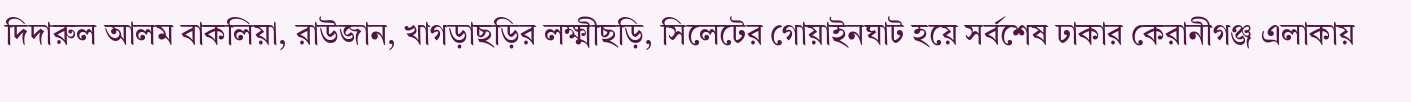দিদারুল আলম বাকলিয়া, রাউজান, খাগড়াছড়ির লক্ষ্মীছড়ি, সিলেটের গোয়াইনঘাট হয়ে সর্বশেষ ঢাকার কেরানীগঞ্জ এলাকায়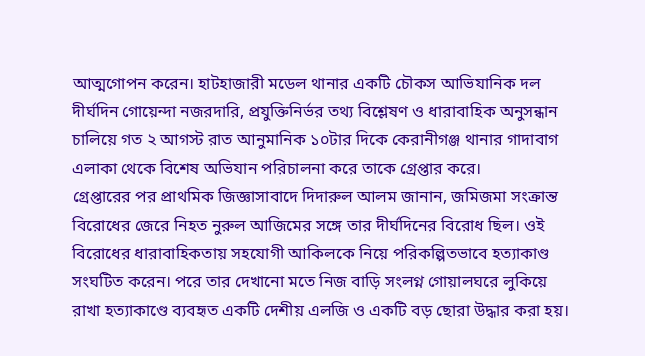আত্মগোপন করেন। হাটহাজারী মডেল থানার একটি চৌকস আভিযানিক দল দীর্ঘদিন গোয়েন্দা নজরদারি, প্রযুক্তিনির্ভর তথ্য বিশ্লেষণ ও ধারাবাহিক অনুসন্ধান চালিয়ে গত ২ আগস্ট রাত আনুমানিক ১০টার দিকে কেরানীগঞ্জ থানার গাদাবাগ এলাকা থেকে বিশেষ অভিযান পরিচালনা করে তাকে গ্রেপ্তার করে।
গ্রেপ্তারের পর প্রাথমিক জিজ্ঞাসাবাদে দিদারুল আলম জানান, জমিজমা সংক্রান্ত বিরোধের জেরে নিহত নুরুল আজিমের সঙ্গে তার দীর্ঘদিনের বিরোধ ছিল। ওই বিরোধের ধারাবাহিকতায় সহযোগী আকিলকে নিয়ে পরিকল্পিতভাবে হত্যাকাণ্ড সংঘটিত করেন। পরে তার দেখানো মতে নিজ বাড়ি সংলগ্ন গোয়ালঘরে লুকিয়ে রাখা হত্যাকাণ্ডে ব্যবহৃত একটি দেশীয় এলজি ও একটি বড় ছোরা উদ্ধার করা হয়।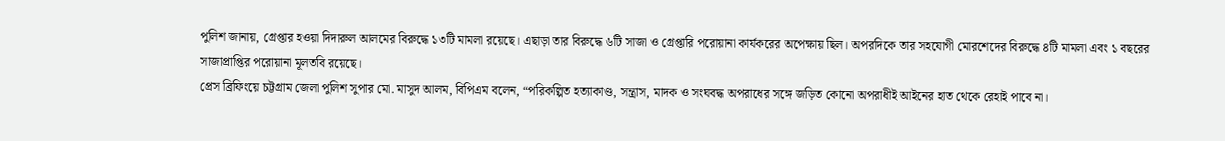পুলিশ জানায়, গ্রেপ্তার হওয়া দিদারুল আলমের বিরুদ্ধে ১৩টি মামলা রয়েছে। এছাড়া তার বিরুদ্ধে ৬টি সাজা ও গ্রেপ্তারি পরোয়ানা কার্যকরের অপেক্ষায় ছিল। অপরদিকে তার সহযোগী মোরশেদের বিরুদ্ধে ৪টি মামলা এবং ১ বছরের সাজাপ্রাপ্তির পরোয়ানা মূলতবি রয়েছে।
প্রেস ব্রিফিংয়ে চট্টগ্রাম জেলা পুলিশ সুপার মো. মাসুদ আলম, বিপিএম বলেন, “পরিকল্পিত হত্যাকাণ্ড, সন্ত্রাস, মাদক ও সংঘবদ্ধ অপরাধের সঙ্গে জড়িত কোনো অপরাধীই আইনের হাত থেকে রেহাই পাবে না।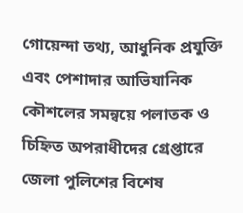গোয়েন্দা তথ্য, আধুনিক প্রযুক্তি এবং পেশাদার আভিযানিক কৌশলের সমন্বয়ে পলাতক ও চিহ্নিত অপরাধীদের গ্রেপ্তারে জেলা পুলিশের বিশেষ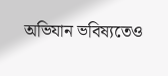অভিযান ভবিষ্যতেও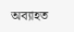অব্যাহত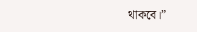থাকবে।”